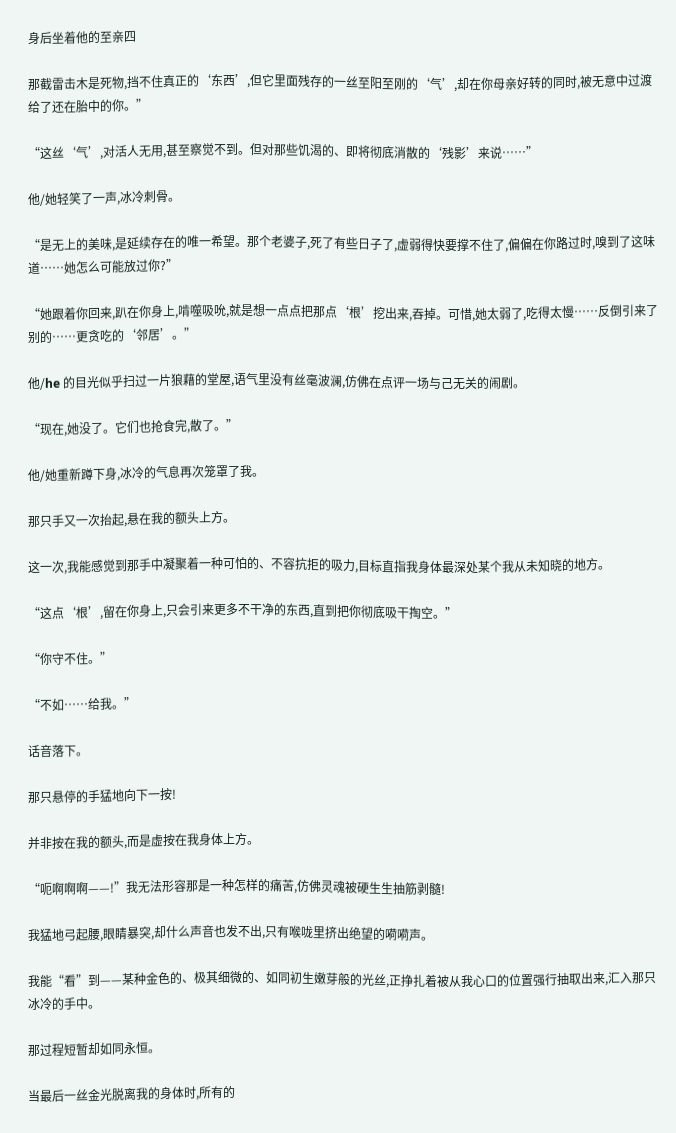身后坐着他的至亲四

那截雷击木是死物,挡不住真正的‘东西’,但它里面残存的一丝至阳至刚的‘气’,却在你母亲好转的同时,被无意中过渡给了还在胎中的你。”

“这丝‘气’,对活人无用,甚至察觉不到。但对那些饥渴的、即将彻底消散的‘残影’来说……”

他/她轻笑了一声,冰冷刺骨。

“是无上的美味,是延续存在的唯一希望。那个老婆子,死了有些日子了,虚弱得快要撑不住了,偏偏在你路过时,嗅到了这味道……她怎么可能放过你?”

“她跟着你回来,趴在你身上,啃噬吸吮,就是想一点点把那点‘根’挖出来,吞掉。可惜,她太弱了,吃得太慢……反倒引来了别的……更贪吃的‘邻居’。”

他/he 的目光似乎扫过一片狼藉的堂屋,语气里没有丝毫波澜,仿佛在点评一场与己无关的闹剧。

“现在,她没了。它们也抢食完,散了。”

他/她重新蹲下身,冰冷的气息再次笼罩了我。

那只手又一次抬起,悬在我的额头上方。

这一次,我能感觉到那手中凝聚着一种可怕的、不容抗拒的吸力,目标直指我身体最深处某个我从未知晓的地方。

“这点‘根’,留在你身上,只会引来更多不干净的东西,直到把你彻底吸干掏空。”

“你守不住。”

“不如……给我。”

话音落下。

那只悬停的手猛地向下一按!

并非按在我的额头,而是虚按在我身体上方。

“呃啊啊啊——!”我无法形容那是一种怎样的痛苦,仿佛灵魂被硬生生抽筋剥髓!

我猛地弓起腰,眼睛暴突,却什么声音也发不出,只有喉咙里挤出绝望的嗬嗬声。

我能“看”到——某种金色的、极其细微的、如同初生嫩芽般的光丝,正挣扎着被从我心口的位置强行抽取出来,汇入那只冰冷的手中。

那过程短暂却如同永恒。

当最后一丝金光脱离我的身体时,所有的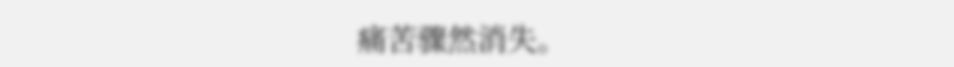痛苦骤然消失。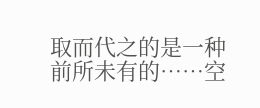取而代之的是一种前所未有的……空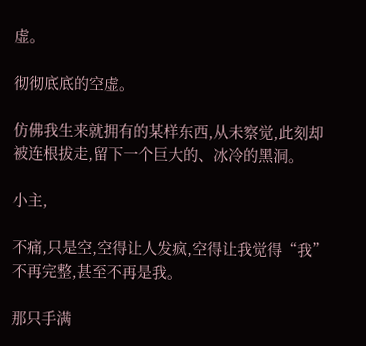虚。

彻彻底底的空虚。

仿佛我生来就拥有的某样东西,从未察觉,此刻却被连根拔走,留下一个巨大的、冰冷的黑洞。

小主,

不痛,只是空,空得让人发疯,空得让我觉得“我”不再完整,甚至不再是我。

那只手满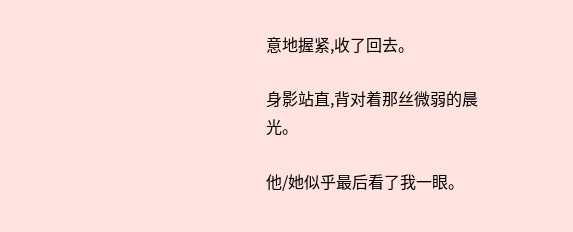意地握紧,收了回去。

身影站直,背对着那丝微弱的晨光。

他/她似乎最后看了我一眼。